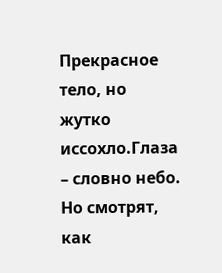Прекрасное тело, но жутко иссохло.Глаза – словно небо. Но смотрят, как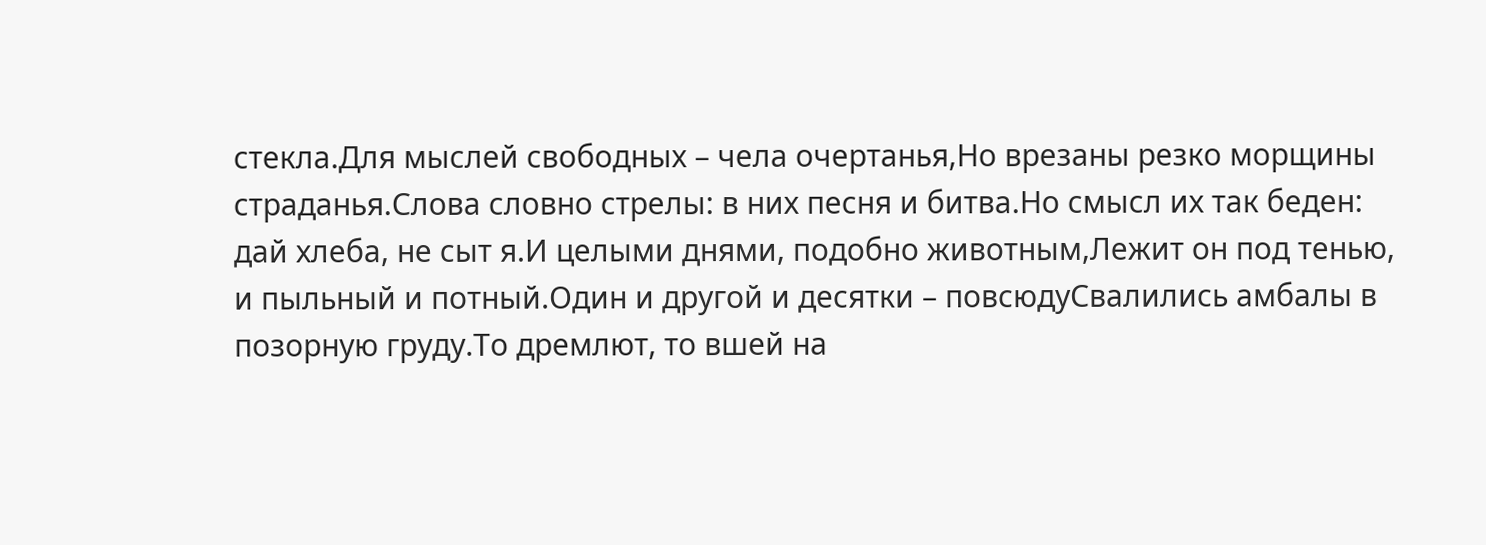стекла.Для мыслей свободных – чела очертанья,Но врезаны резко морщины страданья.Слова словно стрелы: в них песня и битва.Но смысл их так беден: дай хлеба, не сыт я.И целыми днями, подобно животным,Лежит он под тенью, и пыльный и потный.Один и другой и десятки – повсюдуСвалились амбалы в позорную груду.То дремлют, то вшей на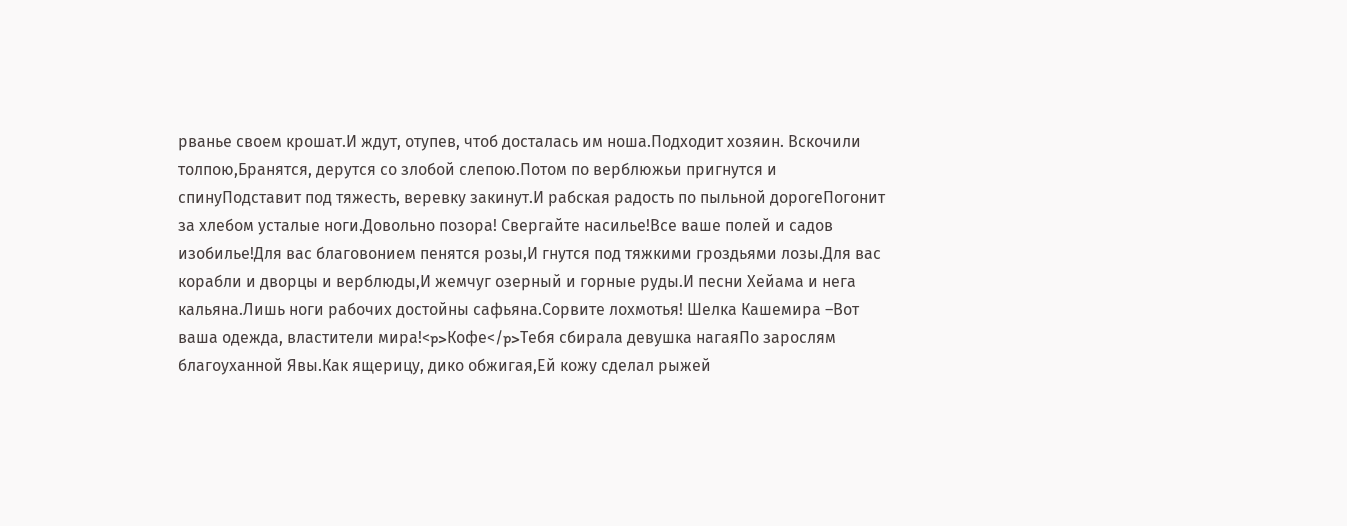рванье своем крошат.И ждут, отупев, чтоб досталась им ноша.Подходит хозяин. Вскочили толпою,Бранятся, дерутся со злобой слепою.Потом по верблюжьи пригнутся и спинуПодставит под тяжесть, веревку закинут.И рабская радость по пыльной дорогеПогонит за хлебом усталые ноги.Довольно позора! Свергайте насилье!Все ваше полей и садов изобилье!Для вас благовонием пенятся розы,И гнутся под тяжкими гроздьями лозы.Для вас корабли и дворцы и верблюды,И жемчуг озерный и горные руды.И песни Хейама и нега кальяна.Лишь ноги рабочих достойны сафьяна.Сорвите лохмотья! Шелка Кашемира –Вот ваша одежда, властители мира!<p>Кофе</p>Тебя сбирала девушка нагаяПо зарослям благоуханной Явы.Как ящерицу, дико обжигая,Ей кожу сделал рыжей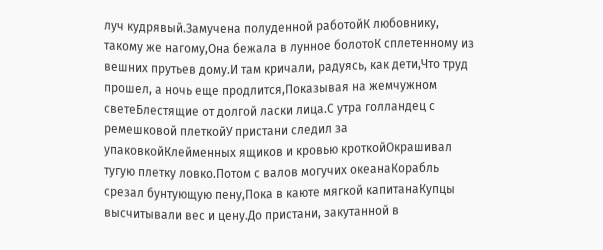луч кудрявый.Замучена полуденной работойК любовнику, такому же нагому,Она бежала в лунное болотоК сплетенному из вешних прутьев дому.И там кричали, радуясь, как дети,Что труд прошел, а ночь еще продлится,Показывая на жемчужном светеБлестящие от долгой ласки лица.С утра голландец с ремешковой плеткойУ пристани следил за упаковкойКлейменных ящиков и кровью кроткойОкрашивал тугую плетку ловко.Потом с валов могучих океанаКорабль срезал бунтующую пену,Пока в каюте мягкой капитанаКупцы высчитывали вес и цену.До пристани, закутанной в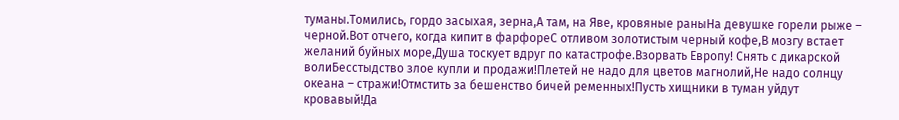туманы.Томились, гордо засыхая, зерна,А там, на Яве, кровяные раныНа девушке горели рыже – черной.Вот отчего, когда кипит в фарфореС отливом золотистым черный кофе,В мозгу встает желаний буйных море,Душа тоскует вдруг по катастрофе.Взорвать Европу! Снять с дикарской волиБесстыдство злое купли и продажи!Плетей не надо для цветов магнолий,Не надо солнцу океана – стражи!Отмстить за бешенство бичей ременных!Пусть хищники в туман уйдут кровавый!Да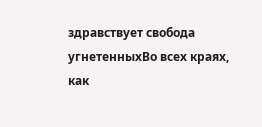здравствует свобода угнетенныхВо всех краях, как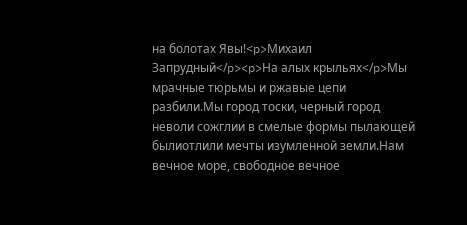на болотах Явы!<p>Михаил Запрудный</p><p>На алых крыльях</p>Мы мрачные тюрьмы и ржавые цепи разбили.Мы город тоски, черный город неволи сожглии в смелые формы пылающей былиотлили мечты изумленной земли.Нам вечное море, свободное вечное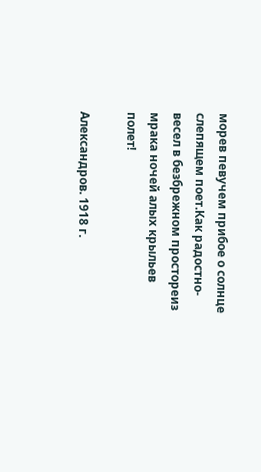морев певучем прибое о солнце слепящем поет.Как радостно-весел в безбрежном простореиз мрака ночей алых крыльев полет!

Александров. 1918 г.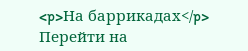<p>На баррикадах</p>
Перейти на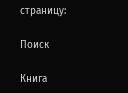страницу:

Поиск

Книга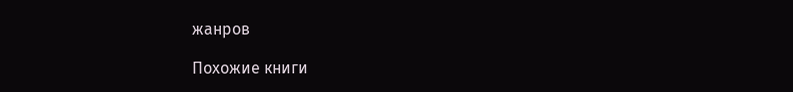жанров

Похожие книги